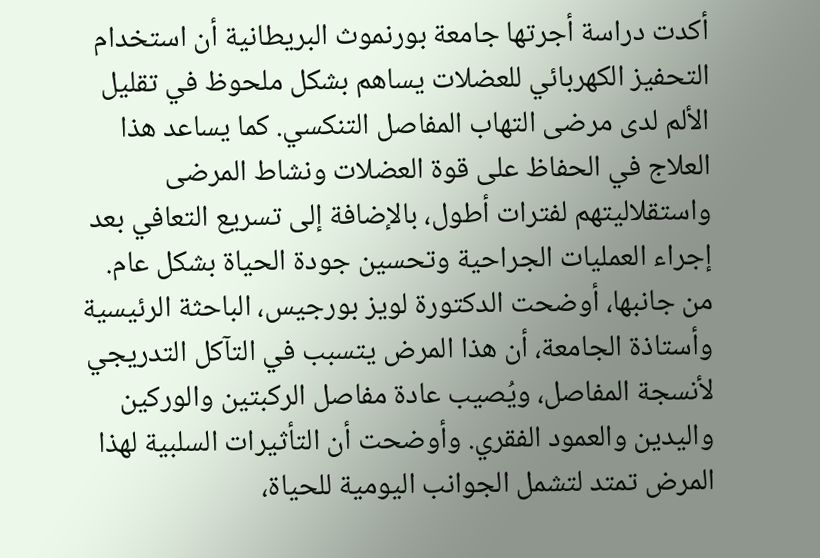أكدت دراسة أجرتها جامعة بورنموث البريطانية أن استخدام التحفيز الكهربائي للعضلات يساهم بشكل ملحوظ في تقليل الألم لدى مرضى التهاب المفاصل التنكسي. كما يساعد هذا العلاج في الحفاظ على قوة العضلات ونشاط المرضى واستقلاليتهم لفترات أطول، بالإضافة إلى تسريع التعافي بعد إجراء العمليات الجراحية وتحسين جودة الحياة بشكل عام.
من جانبها، أوضحت الدكتورة لويز بورجيس، الباحثة الرئيسية وأستاذة الجامعة، أن هذا المرض يتسبب في التآكل التدريجي لأنسجة المفاصل، ويُصيب عادة مفاصل الركبتين والوركين واليدين والعمود الفقري. وأوضحت أن التأثيرات السلبية لهذا المرض تمتد لتشمل الجوانب اليومية للحياة،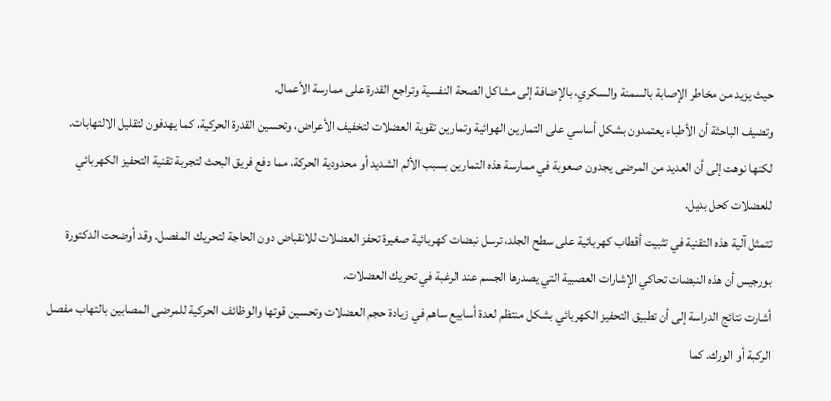حيث يزيد من مخاطر الإصابة بالسمنة والسكري، بالإضافة إلى مشاكل الصحة النفسية وتراجع القدرة على ممارسة الأعمال.
وتضيف الباحثة أن الأطباء يعتمدون بشكل أساسي على التمارين الهوائية وتمارين تقوية العضلات لتخفيف الأعراض، وتحسين القدرة الحركية، كما يهدفون لتقليل الالتهابات. لكنها نوهت إلى أن العديد من المرضى يجدون صعوبة في ممارسة هذه التمارين بسبب الألم الشديد أو محدودية الحركة، مما دفع فريق البحث لتجربة تقنية التحفيز الكهربائي للعضلات كحل بديل.
تتمثل آلية هذه التقنية في تثبيت أقطاب كهربائية على سطح الجلد، ترسل نبضات كهربائية صغيرة تحفز العضلات للانقباض دون الحاجة لتحريك المفصل. وقد أوضحت الدكتورة بورجيس أن هذه النبضات تحاكي الإشارات العصبية التي يصدرها الجسم عند الرغبة في تحريك العضلات.
أشارت نتائج الدراسة إلى أن تطبيق التحفيز الكهربائي بشكل منتظم لعدة أسابيع ساهم في زيادة حجم العضلات وتحسين قوتها والوظائف الحركية للمرضى المصابين بالتهاب مفصل الركبة أو الورك. كما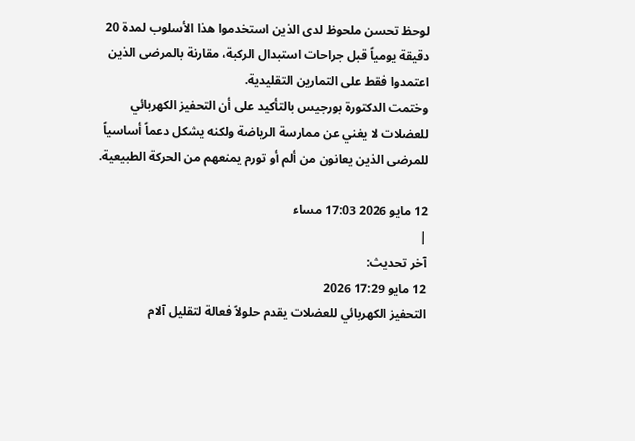لوحظ تحسن ملحوظ لدى الذين استخدموا هذا الأسلوب لمدة 20 دقيقة يومياً قبل جراحات استبدال الركبة، مقارنة بالمرضى الذين اعتمدوا فقط على التمارين التقليدية.
وختمت الدكتورة بورجيس بالتأكيد على أن التحفيز الكهربائي للعضلات لا يغني عن ممارسة الرياضة ولكنه يشكل دعماً أساسياً للمرضى الذين يعانون من ألم أو تورم يمنعهم من الحركة الطبيعية.

12 مايو 2026 17:03 مساء
|
آخر تحديث:
12 مايو 17:29 2026
التحفيز الكهربائي للعضلات يقدم حلولاً فعالة لتقليل آلام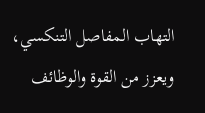التهاب المفاصل التنكسي، ويعزز من القوة والوظائف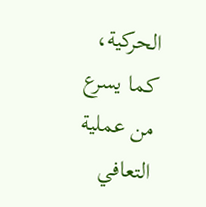الحركية، كما يسرع من عملية التعافي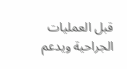قبل العمليات الجراحية ويدعم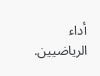أداء الرياضيين.